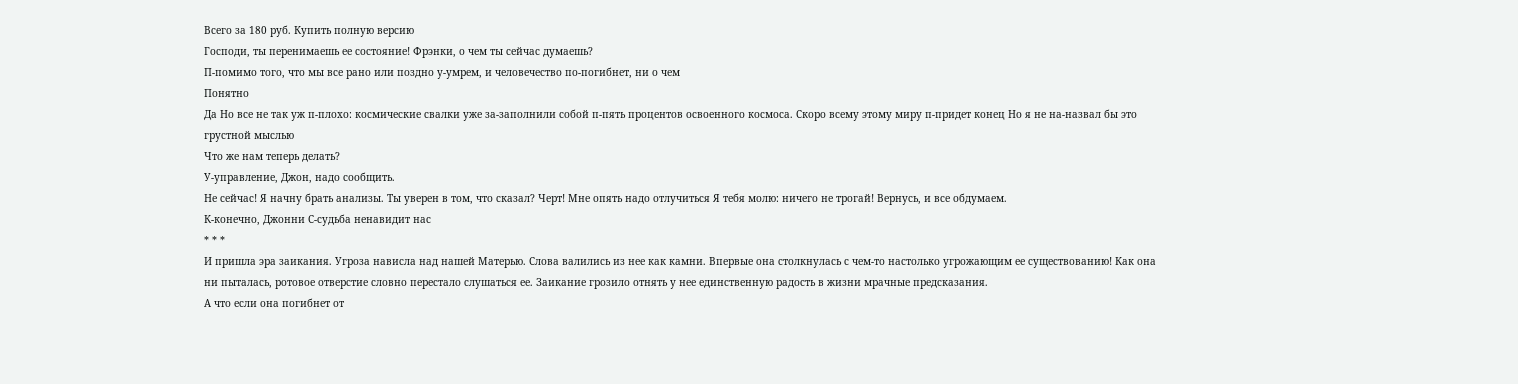Всего за 180 руб. Купить полную версию
Господи, ты перенимаешь ее состояние! Фрэнки, о чем ты сейчас думаешь?
П-помимо того, что мы все рано или поздно у-умрем, и человечество по-погибнет, ни о чем
Понятно
Да Но все не так уж п-плохо: космические свалки уже за-заполнили собой п-пять процентов освоенного космоса. Скоро всему этому миру п-придет конец Но я не на-назвал бы это грустной мыслью
Что же нам теперь делать?
У-управление, Джон, надо сообщить.
Не сейчас! Я начну брать анализы. Ты уверен в том, что сказал? Черт! Мне опять надо отлучиться Я тебя молю: ничего не трогай! Вернусь, и все обдумаем.
К-конечно, Джонни С-судьба ненавидит нас
* * *
И пришла эра заикания. Угроза нависла над нашей Матерью. Слова валились из нее как камни. Впервые она столкнулась с чем-то настолько угрожающим ее существованию! Как она ни пыталась, ротовое отверстие словно перестало слушаться ее. Заикание грозило отнять у нее единственную радость в жизни мрачные предсказания.
А что если она погибнет от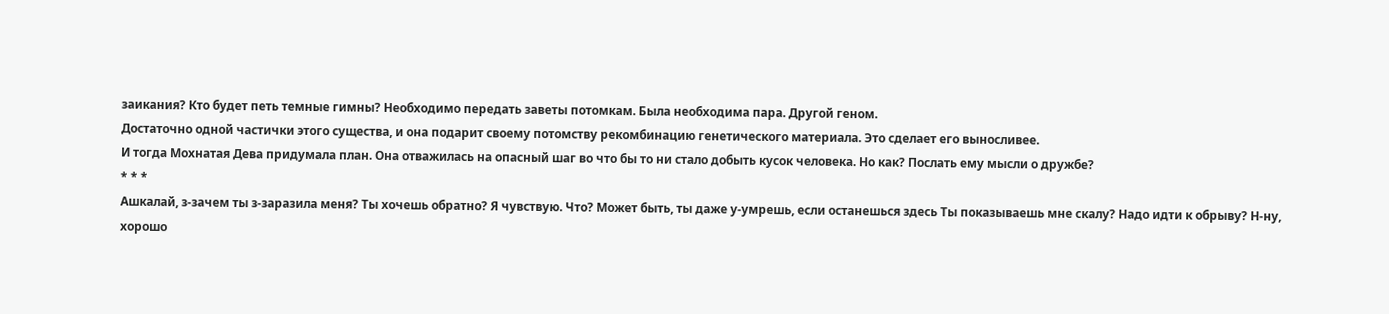заикания? Кто будет петь темные гимны? Необходимо передать заветы потомкам. Была необходима пара. Другой геном.
Достаточно одной частички этого существа, и она подарит своему потомству рекомбинацию генетического материала. Это сделает его выносливее.
И тогда Мохнатая Дева придумала план. Она отважилась на опасный шаг во что бы то ни стало добыть кусок человека. Но как? Послать ему мысли о дружбе?
* * *
Ашкалай, з-зачем ты з-заразила меня? Ты хочешь обратно? Я чувствую. Что? Может быть, ты даже у-умрешь, если останешься здесь Ты показываешь мне скалу? Надо идти к обрыву? Н-ну, хорошо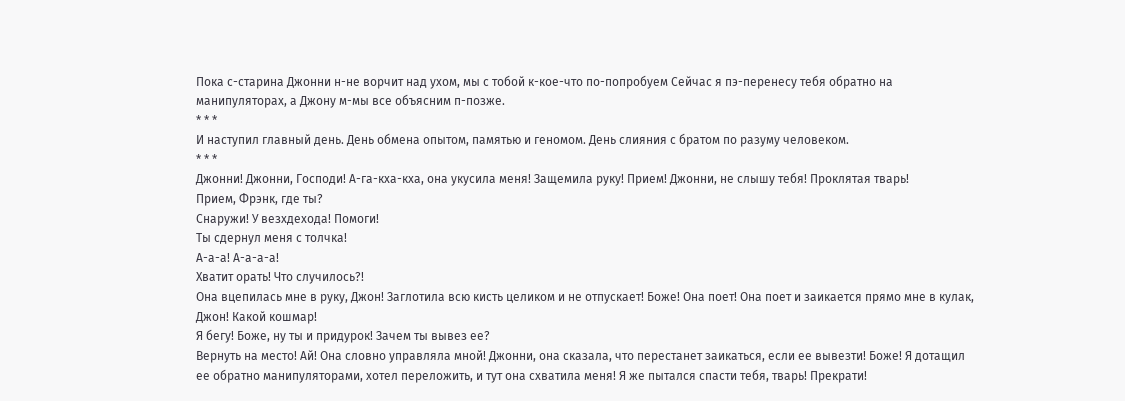Пока с-старина Джонни н-не ворчит над ухом, мы с тобой к-кое-что по-попробуем Сейчас я пэ-перенесу тебя обратно на манипуляторах, а Джону м-мы все объясним п-позже.
* * *
И наступил главный день. День обмена опытом, памятью и геномом. День слияния с братом по разуму человеком.
* * *
Джонни! Джонни, Господи! А-га-кха-кха, она укусила меня! Защемила руку! Прием! Джонни, не слышу тебя! Проклятая тварь!
Прием, Фрэнк, где ты?
Снаружи! У везхдехода! Помоги!
Ты сдернул меня с толчка!
А-а-а! А-а-а-а!
Хватит орать! Что случилось?!
Она вцепилась мне в руку, Джон! Заглотила всю кисть целиком и не отпускает! Боже! Она поет! Она поет и заикается прямо мне в кулак, Джон! Какой кошмар!
Я бегу! Боже, ну ты и придурок! Зачем ты вывез ее?
Вернуть на место! Ай! Она словно управляла мной! Джонни, она сказала, что перестанет заикаться, если ее вывезти! Боже! Я дотащил ее обратно манипуляторами, хотел переложить, и тут она схватила меня! Я же пытался спасти тебя, тварь! Прекрати!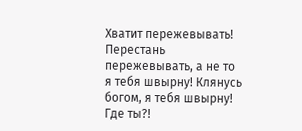Хватит пережевывать! Перестань пережевывать, а не то я тебя швырну! Клянусь богом, я тебя швырну!
Где ты?!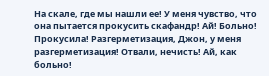На скале, где мы нашли ее! У меня чувство, что она пытается прокусить скафандр! Ай! Больно! Прокусила! Разгерметизация, Джон, у меня разгерметизация! Отвали, нечисть! Ай, как больно!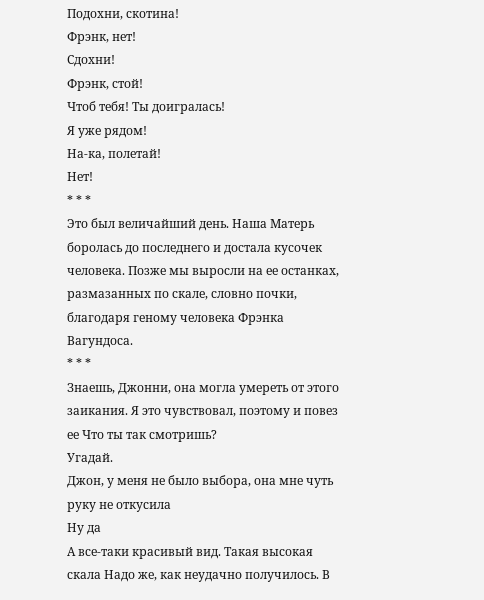Подохни, скотина!
Фрэнк, нет!
Сдохни!
Фрэнк, стой!
Чтоб тебя! Ты доигралась!
Я уже рядом!
На-ка, полетай!
Нет!
* * *
Это был величайший день. Наша Матерь боролась до последнего и достала кусочек человека. Позже мы выросли на ее останках, размазанных по скале, словно почки, благодаря геному человека Фрэнка Вагундоса.
* * *
Знаешь, Джонни, она могла умереть от этого заикания. Я это чувствовал, поэтому и повез ее Что ты так смотришь?
Угадай.
Джон, у меня не было выбора, она мне чуть руку не откусила
Ну да
А все-таки красивый вид. Такая высокая скала Надо же, как неудачно получилось. В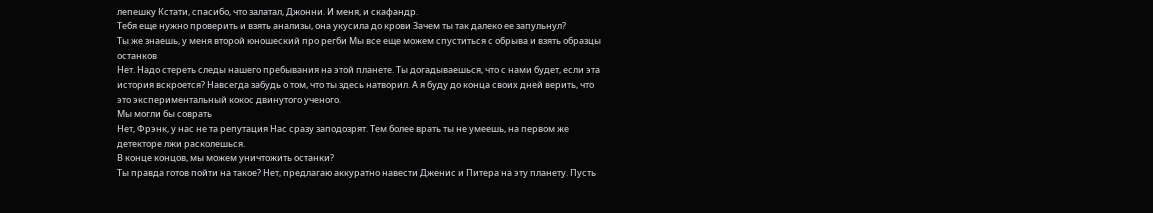лепешку Кстати, спасибо, что залатал, Джонни. И меня, и скафандр.
Тебя еще нужно проверить и взять анализы, она укусила до крови Зачем ты так далеко ее запульнул?
Ты же знаешь, у меня второй юношеский про регби Мы все еще можем спуститься с обрыва и взять образцы останков
Нет. Надо стереть следы нашего пребывания на этой планете. Ты догадываешься, что с нами будет, если эта история вскроется? Навсегда забудь о том, что ты здесь натворил. А я буду до конца своих дней верить, что это экспериментальный кокос двинутого ученого.
Мы могли бы соврать
Нет, Фрэнк, у нас не та репутация Нас сразу заподозрят. Тем более врать ты не умеешь, на первом же детекторе лжи расколешься.
В конце концов, мы можем уничтожить останки?
Ты правда готов пойти на такое? Нет, предлагаю аккуратно навести Дженис и Питера на эту планету. Пусть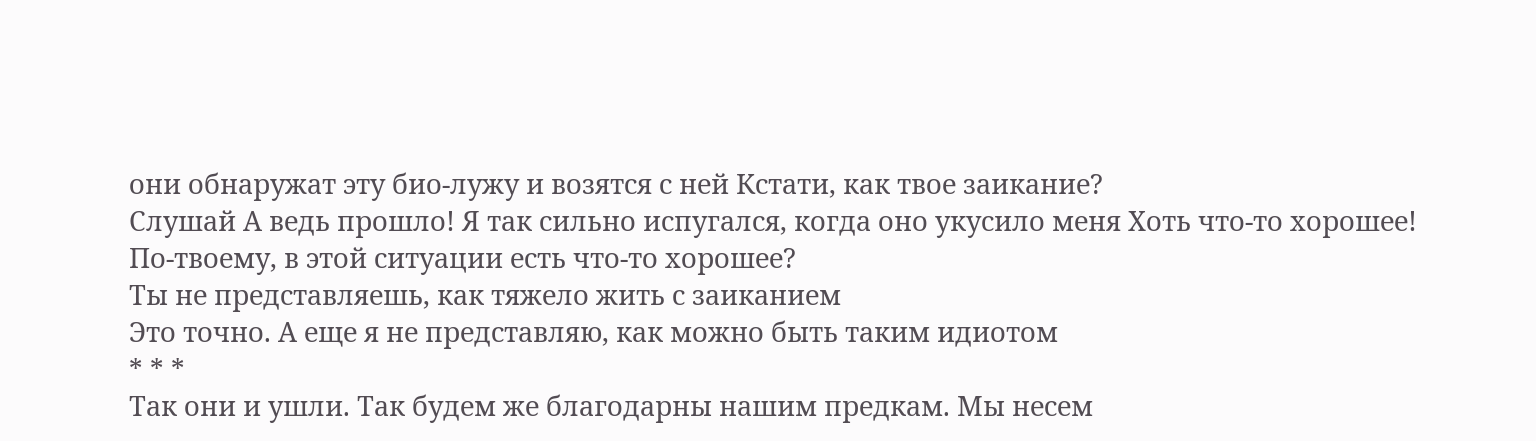они обнаружат эту био-лужу и возятся с ней Кстати, как твое заикание?
Слушай А ведь прошло! Я так сильно испугался, когда оно укусило меня Хоть что-то хорошее!
По-твоему, в этой ситуации есть что-то хорошее?
Ты не представляешь, как тяжело жить с заиканием
Это точно. А еще я не представляю, как можно быть таким идиотом
* * *
Так они и ушли. Так будем же благодарны нашим предкам. Мы несем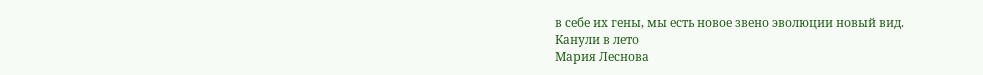в себе их гены, мы есть новое звено эволюции новый вид.
Канули в лето
Мария Леснова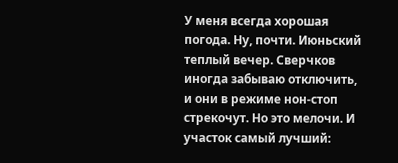У меня всегда хорошая погода. Ну, почти. Июньский теплый вечер. Сверчков иногда забываю отключить, и они в режиме нон-стоп стрекочут. Но это мелочи. И участок самый лучший: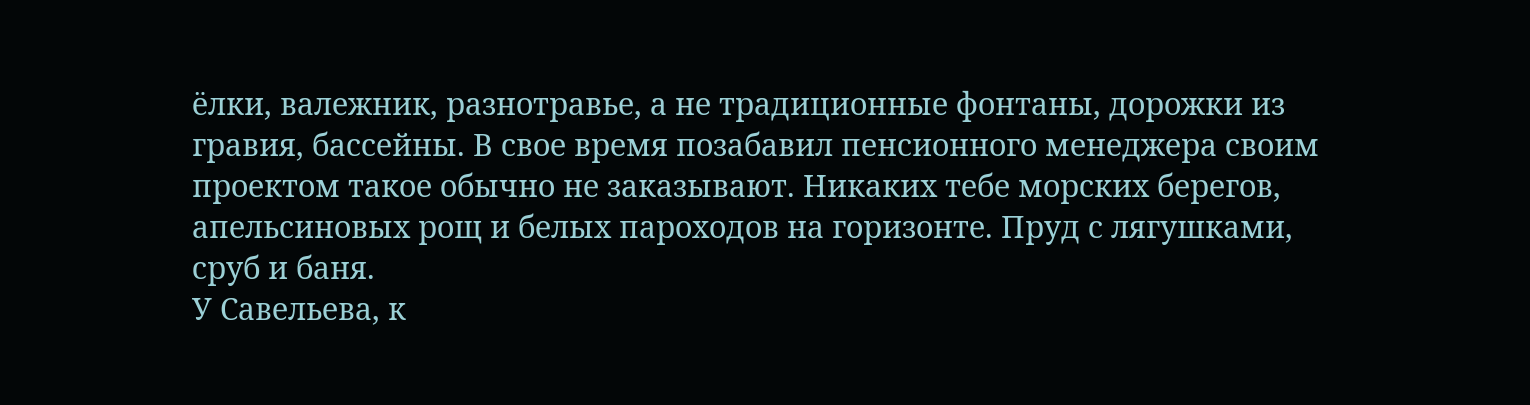ёлки, валежник, разнотравье, а не традиционные фонтаны, дорожки из гравия, бассейны. В свое время позабавил пенсионного менеджера своим проектом такое обычно не заказывают. Никаких тебе морских берегов, апельсиновых рощ и белых пароходов на горизонте. Пруд с лягушками, сруб и баня.
У Савельева, к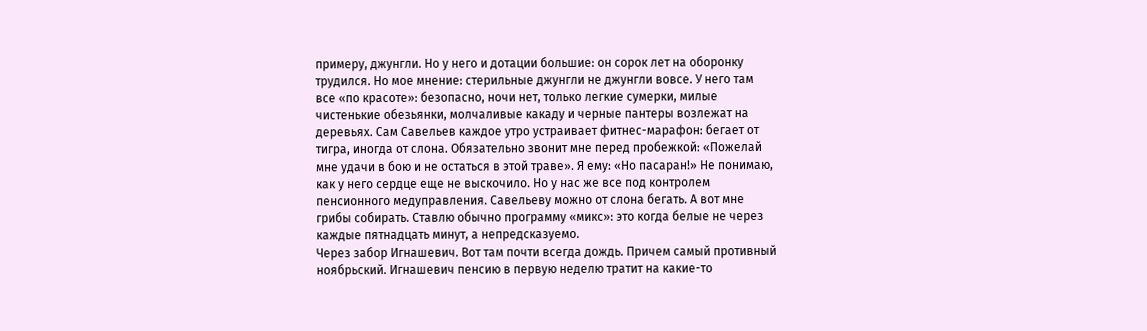примеру, джунгли. Но у него и дотации большие: он сорок лет на оборонку трудился. Но мое мнение: стерильные джунгли не джунгли вовсе. У него там все «по красоте»: безопасно, ночи нет, только легкие сумерки, милые чистенькие обезьянки, молчаливые какаду и черные пантеры возлежат на деревьях. Сам Савельев каждое утро устраивает фитнес-марафон: бегает от тигра, иногда от слона. Обязательно звонит мне перед пробежкой: «Пожелай мне удачи в бою и не остаться в этой траве». Я ему: «Но пасаран!» Не понимаю, как у него сердце еще не выскочило. Но у нас же все под контролем пенсионного медуправления. Савельеву можно от слона бегать. А вот мне грибы собирать. Ставлю обычно программу «микс»: это когда белые не через каждые пятнадцать минут, а непредсказуемо.
Через забор Игнашевич. Вот там почти всегда дождь. Причем самый противный ноябрьский. Игнашевич пенсию в первую неделю тратит на какие-то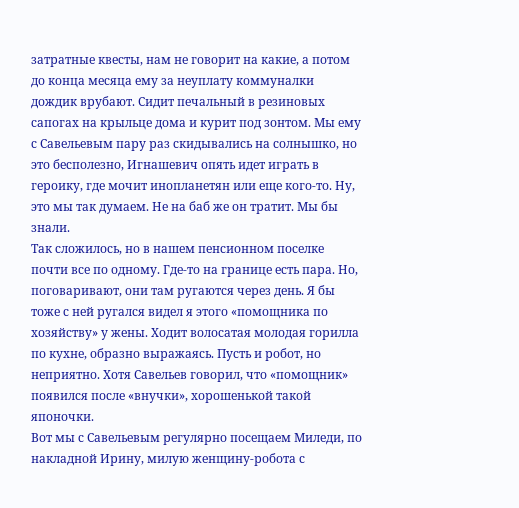затратные квесты, нам не говорит на какие, а потом до конца месяца ему за неуплату коммуналки дождик врубают. Сидит печальный в резиновых сапогах на крыльце дома и курит под зонтом. Мы ему с Савельевым пару раз скидывались на солнышко, но это бесполезно, Игнашевич опять идет играть в героику, где мочит инопланетян или еще кого-то. Ну, это мы так думаем. Не на баб же он тратит. Мы бы знали.
Так сложилось, но в нашем пенсионном поселке почти все по одному. Где-то на границе есть пара. Но, поговаривают, они там ругаются через день. Я бы тоже с ней ругался видел я этого «помощника по хозяйству» у жены. Ходит волосатая молодая горилла по кухне, образно выражаясь. Пусть и робот, но неприятно. Хотя Савельев говорил, что «помощник» появился после «внучки», хорошенькой такой японочки.
Вот мы с Савельевым регулярно посещаем Миледи, по накладной Ирину, милую женщину-робота с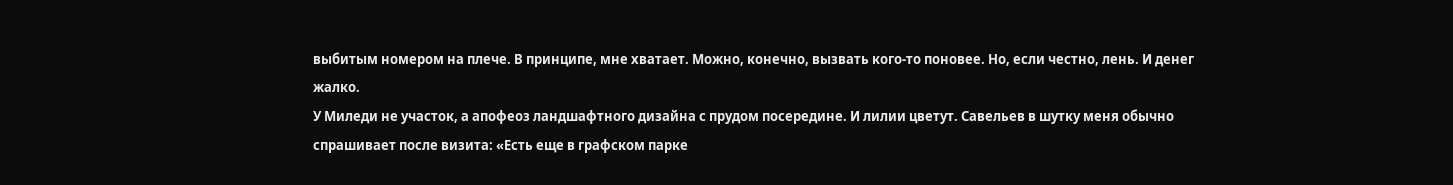выбитым номером на плече. В принципе, мне хватает. Можно, конечно, вызвать кого-то поновее. Но, если честно, лень. И денег жалко.
У Миледи не участок, а апофеоз ландшафтного дизайна с прудом посередине. И лилии цветут. Савельев в шутку меня обычно спрашивает после визита: «Есть еще в графском парке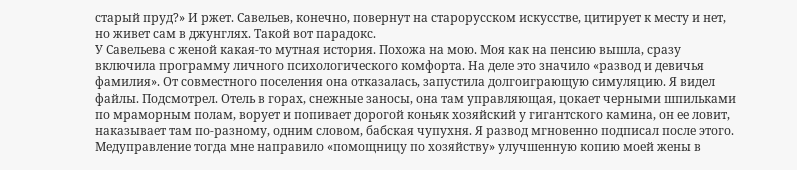старый пруд?» И ржет. Савельев, конечно, повернут на старорусском искусстве, цитирует к месту и нет, но живет сам в джунглях. Такой вот парадокс.
У Савельева с женой какая-то мутная история. Похожа на мою. Моя как на пенсию вышла, сразу включила программу личного психологического комфорта. На деле это значило «развод и девичья фамилия». От совместного поселения она отказалась, запустила долгоиграющую симуляцию. Я видел файлы. Подсмотрел. Отель в горах, снежные заносы, она там управляющая, цокает черными шпильками по мраморным полам, ворует и попивает дорогой коньяк хозяйский у гигантского камина, он ее ловит, наказывает там по-разному, одним словом, бабская чупухня. Я развод мгновенно подписал после этого. Медуправление тогда мне направило «помощницу по хозяйству» улучшенную копию моей жены в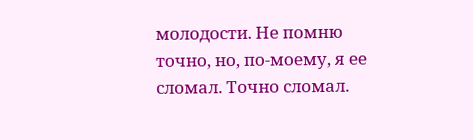молодости. Не помню точно, но, по-моему, я ее сломал. Точно сломал.